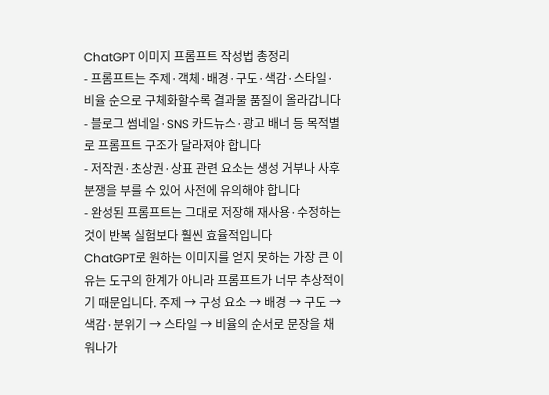ChatGPT 이미지 프롬프트 작성법 총정리
- 프롬프트는 주제·객체·배경·구도·색감·스타일·비율 순으로 구체화할수록 결과물 품질이 올라갑니다
- 블로그 썸네일·SNS 카드뉴스·광고 배너 등 목적별로 프롬프트 구조가 달라져야 합니다
- 저작권·초상권·상표 관련 요소는 생성 거부나 사후 분쟁을 부를 수 있어 사전에 유의해야 합니다
- 완성된 프롬프트는 그대로 저장해 재사용·수정하는 것이 반복 실험보다 훨씬 효율적입니다
ChatGPT로 원하는 이미지를 얻지 못하는 가장 큰 이유는 도구의 한계가 아니라 프롬프트가 너무 추상적이기 때문입니다. 주제 → 구성 요소 → 배경 → 구도 → 색감·분위기 → 스타일 → 비율의 순서로 문장을 채워나가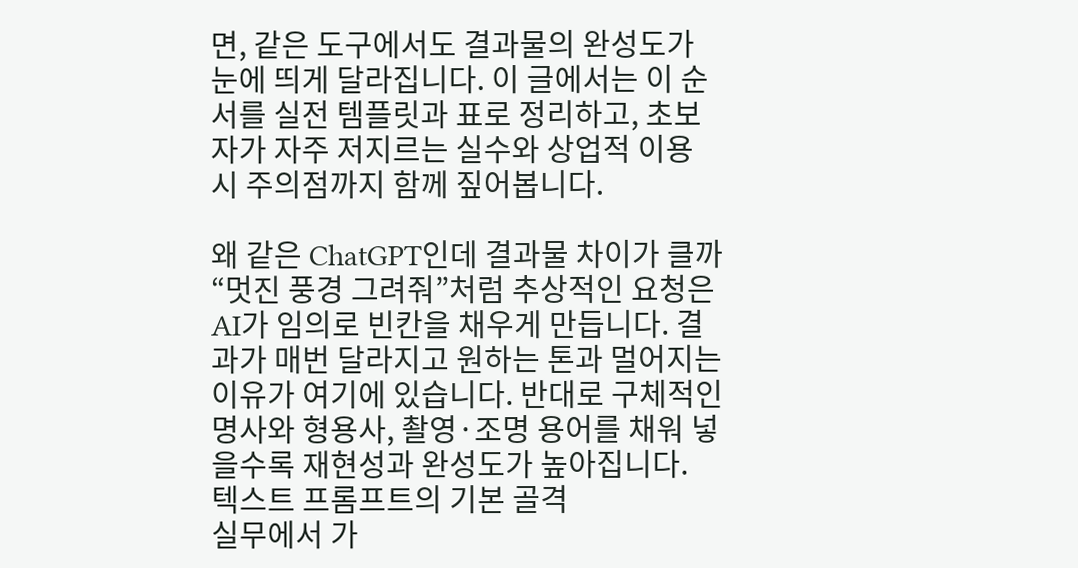면, 같은 도구에서도 결과물의 완성도가 눈에 띄게 달라집니다. 이 글에서는 이 순서를 실전 템플릿과 표로 정리하고, 초보자가 자주 저지르는 실수와 상업적 이용 시 주의점까지 함께 짚어봅니다.

왜 같은 ChatGPT인데 결과물 차이가 클까
“멋진 풍경 그려줘”처럼 추상적인 요청은 AI가 임의로 빈칸을 채우게 만듭니다. 결과가 매번 달라지고 원하는 톤과 멀어지는 이유가 여기에 있습니다. 반대로 구체적인 명사와 형용사, 촬영·조명 용어를 채워 넣을수록 재현성과 완성도가 높아집니다.
텍스트 프롬프트의 기본 골격
실무에서 가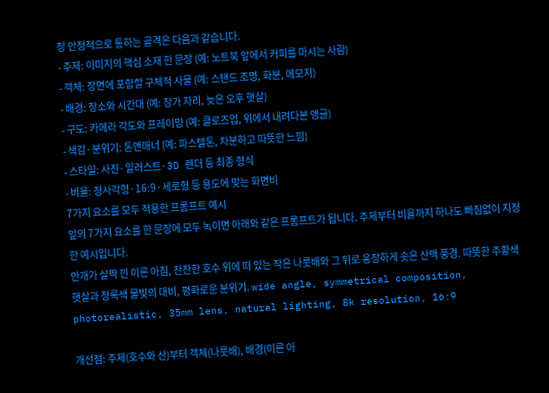장 안정적으로 통하는 골격은 다음과 같습니다.
- 주제: 이미지의 핵심 소재 한 문장 (예: 노트북 앞에서 커피를 마시는 사람)
- 객체: 장면에 포함할 구체적 사물 (예: 스탠드 조명, 화분, 메모지)
- 배경: 장소와 시간대 (예: 창가 자리, 늦은 오후 햇살)
- 구도: 카메라 각도와 프레이밍 (예: 클로즈업, 위에서 내려다본 앵글)
- 색감·분위기: 톤앤매너 (예: 파스텔톤, 차분하고 따뜻한 느낌)
- 스타일: 사진·일러스트·3D 렌더 등 최종 형식
- 비율: 정사각형·16:9·세로형 등 용도에 맞는 화면비
7가지 요소를 모두 적용한 프롬프트 예시
앞의 7가지 요소를 한 문장에 모두 녹이면 아래와 같은 프롬프트가 됩니다. 주제부터 비율까지 하나도 빠짐없이 지정한 예시입니다.
안개가 살짝 낀 이른 아침, 잔잔한 호수 위에 떠 있는 작은 나룻배와 그 뒤로 웅장하게 솟은 산맥 풍경. 따뜻한 주황색 햇살과 청록색 물빛의 대비, 평화로운 분위기. wide angle, symmetrical composition, photorealistic, 35mm lens, natural lighting, 8k resolution, 16:9

개선점: 주제(호수와 산)부터 객체(나룻배), 배경(이른 아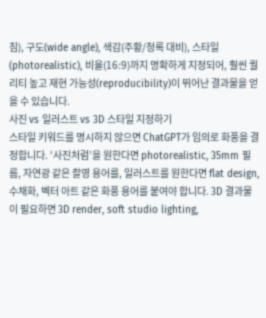침), 구도(wide angle), 색감(주황/청록 대비), 스타일(photorealistic), 비율(16:9)까지 명확하게 지정되어, 훨씬 퀄리티 높고 재현 가능성(reproducibility)이 뛰어난 결과물을 얻을 수 있습니다.
사진 vs 일러스트 vs 3D 스타일 지정하기
스타일 키워드를 명시하지 않으면 ChatGPT가 임의로 화풍을 결정합니다. ‘사진처럼’을 원한다면 photorealistic, 35mm 필름, 자연광 같은 촬영 용어를, 일러스트를 원한다면 flat design, 수채화, 벡터 아트 같은 화풍 용어를 붙여야 합니다. 3D 결과물이 필요하면 3D render, soft studio lighting,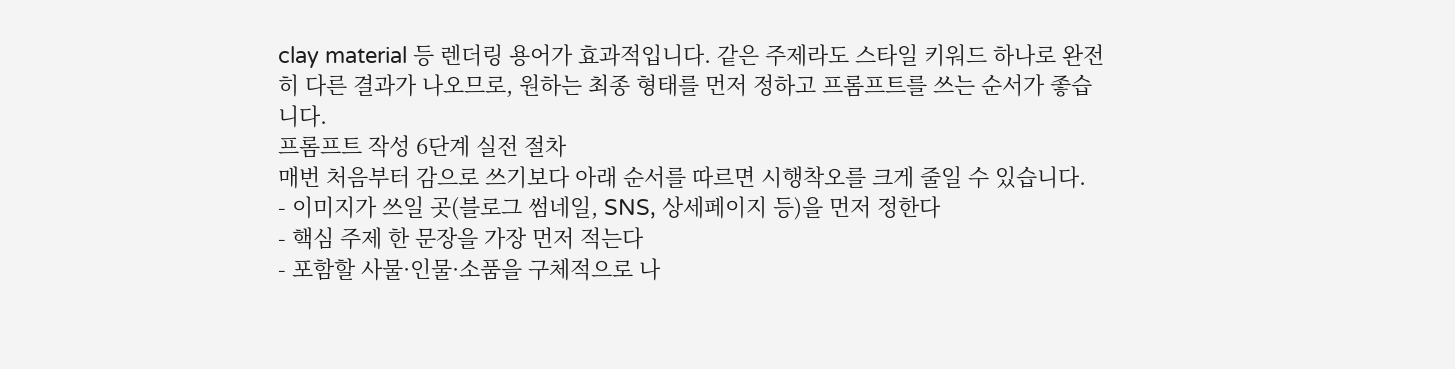clay material 등 렌더링 용어가 효과적입니다. 같은 주제라도 스타일 키워드 하나로 완전히 다른 결과가 나오므로, 원하는 최종 형태를 먼저 정하고 프롬프트를 쓰는 순서가 좋습니다.
프롬프트 작성 6단계 실전 절차
매번 처음부터 감으로 쓰기보다 아래 순서를 따르면 시행착오를 크게 줄일 수 있습니다.
- 이미지가 쓰일 곳(블로그 썸네일, SNS, 상세페이지 등)을 먼저 정한다
- 핵심 주제 한 문장을 가장 먼저 적는다
- 포함할 사물·인물·소품을 구체적으로 나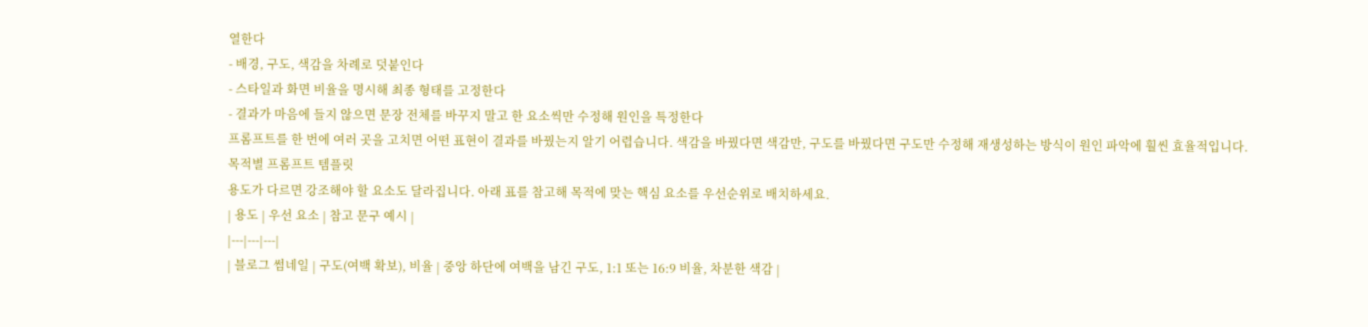열한다
- 배경, 구도, 색감을 차례로 덧붙인다
- 스타일과 화면 비율을 명시해 최종 형태를 고정한다
- 결과가 마음에 들지 않으면 문장 전체를 바꾸지 말고 한 요소씩만 수정해 원인을 특정한다
프롬프트를 한 번에 여러 곳을 고치면 어떤 표현이 결과를 바꿨는지 알기 어렵습니다. 색감을 바꿨다면 색감만, 구도를 바꿨다면 구도만 수정해 재생성하는 방식이 원인 파악에 훨씬 효율적입니다.
목적별 프롬프트 템플릿
용도가 다르면 강조해야 할 요소도 달라집니다. 아래 표를 참고해 목적에 맞는 핵심 요소를 우선순위로 배치하세요.
| 용도 | 우선 요소 | 참고 문구 예시 |
|---|---|---|
| 블로그 썸네일 | 구도(여백 확보), 비율 | 중앙 하단에 여백을 남긴 구도, 1:1 또는 16:9 비율, 차분한 색감 |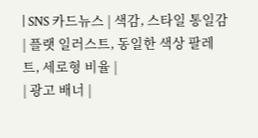| SNS 카드뉴스 | 색감, 스타일 통일감 | 플랫 일러스트, 동일한 색상 팔레트, 세로형 비율 |
| 광고 배너 |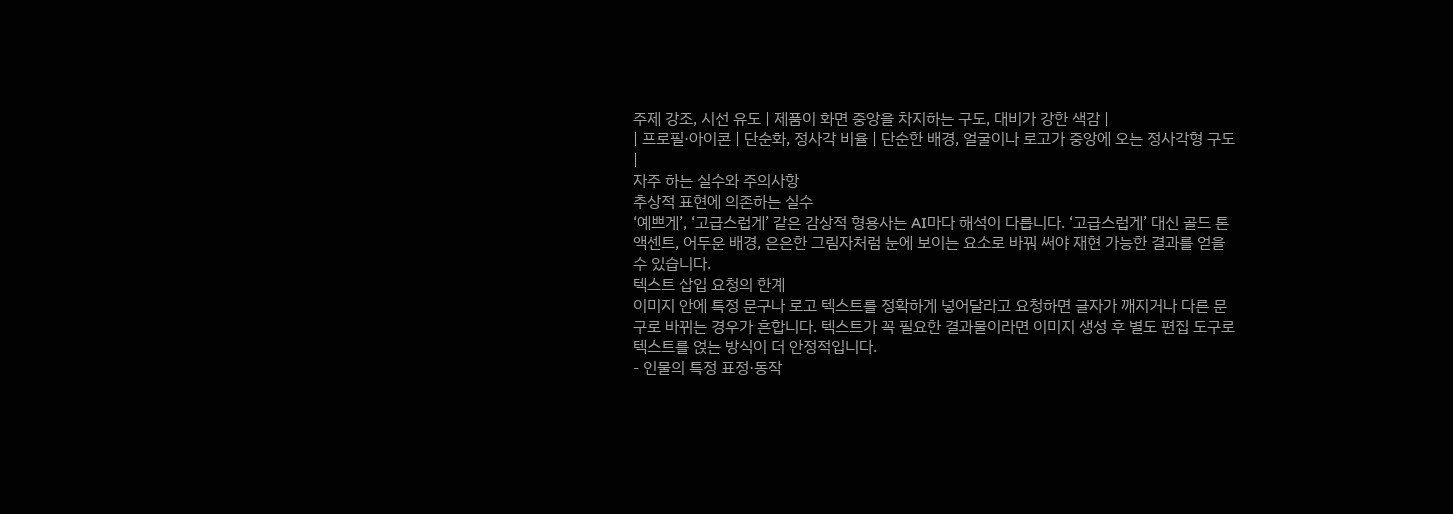주제 강조, 시선 유도 | 제품이 화면 중앙을 차지하는 구도, 대비가 강한 색감 |
| 프로필·아이콘 | 단순화, 정사각 비율 | 단순한 배경, 얼굴이나 로고가 중앙에 오는 정사각형 구도 |
자주 하는 실수와 주의사항
추상적 표현에 의존하는 실수
‘예쁘게’, ‘고급스럽게’ 같은 감상적 형용사는 AI마다 해석이 다릅니다. ‘고급스럽게’ 대신 골드 톤 액센트, 어두운 배경, 은은한 그림자처럼 눈에 보이는 요소로 바꿔 써야 재현 가능한 결과를 얻을 수 있습니다.
텍스트 삽입 요청의 한계
이미지 안에 특정 문구나 로고 텍스트를 정확하게 넣어달라고 요청하면 글자가 깨지거나 다른 문구로 바뀌는 경우가 흔합니다. 텍스트가 꼭 필요한 결과물이라면 이미지 생성 후 별도 편집 도구로 텍스트를 얹는 방식이 더 안정적입니다.
- 인물의 특정 표정·동작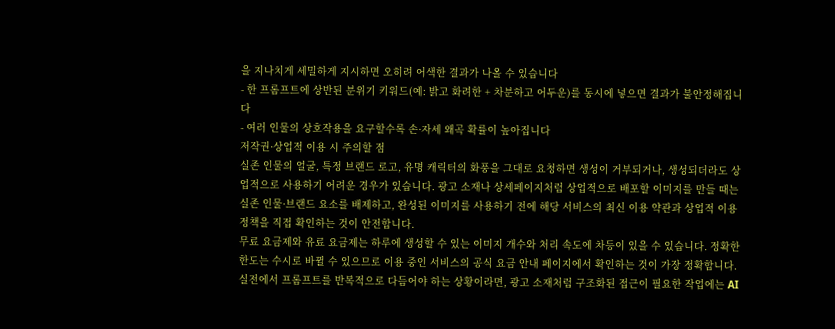을 지나치게 세밀하게 지시하면 오히려 어색한 결과가 나올 수 있습니다
- 한 프롬프트에 상반된 분위기 키워드(예: 밝고 화려한 + 차분하고 어두운)를 동시에 넣으면 결과가 불안정해집니다
- 여러 인물의 상호작용을 요구할수록 손·자세 왜곡 확률이 높아집니다
저작권·상업적 이용 시 주의할 점
실존 인물의 얼굴, 특정 브랜드 로고, 유명 캐릭터의 화풍을 그대로 요청하면 생성이 거부되거나, 생성되더라도 상업적으로 사용하기 어려운 경우가 있습니다. 광고 소재나 상세페이지처럼 상업적으로 배포할 이미지를 만들 때는 실존 인물·브랜드 요소를 배제하고, 완성된 이미지를 사용하기 전에 해당 서비스의 최신 이용 약관과 상업적 이용 정책을 직접 확인하는 것이 안전합니다.
무료 요금제와 유료 요금제는 하루에 생성할 수 있는 이미지 개수와 처리 속도에 차등이 있을 수 있습니다. 정확한 한도는 수시로 바뀔 수 있으므로 이용 중인 서비스의 공식 요금 안내 페이지에서 확인하는 것이 가장 정확합니다.
실전에서 프롬프트를 반복적으로 다듬어야 하는 상황이라면, 광고 소재처럼 구조화된 접근이 필요한 작업에는 AI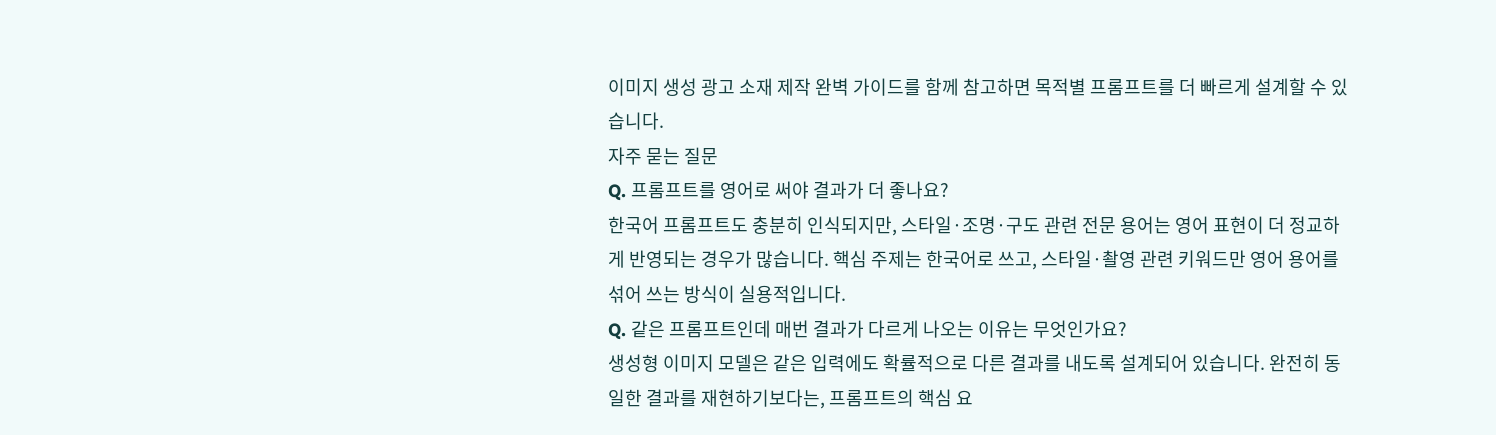이미지 생성 광고 소재 제작 완벽 가이드를 함께 참고하면 목적별 프롬프트를 더 빠르게 설계할 수 있습니다.
자주 묻는 질문
Q. 프롬프트를 영어로 써야 결과가 더 좋나요?
한국어 프롬프트도 충분히 인식되지만, 스타일·조명·구도 관련 전문 용어는 영어 표현이 더 정교하게 반영되는 경우가 많습니다. 핵심 주제는 한국어로 쓰고, 스타일·촬영 관련 키워드만 영어 용어를 섞어 쓰는 방식이 실용적입니다.
Q. 같은 프롬프트인데 매번 결과가 다르게 나오는 이유는 무엇인가요?
생성형 이미지 모델은 같은 입력에도 확률적으로 다른 결과를 내도록 설계되어 있습니다. 완전히 동일한 결과를 재현하기보다는, 프롬프트의 핵심 요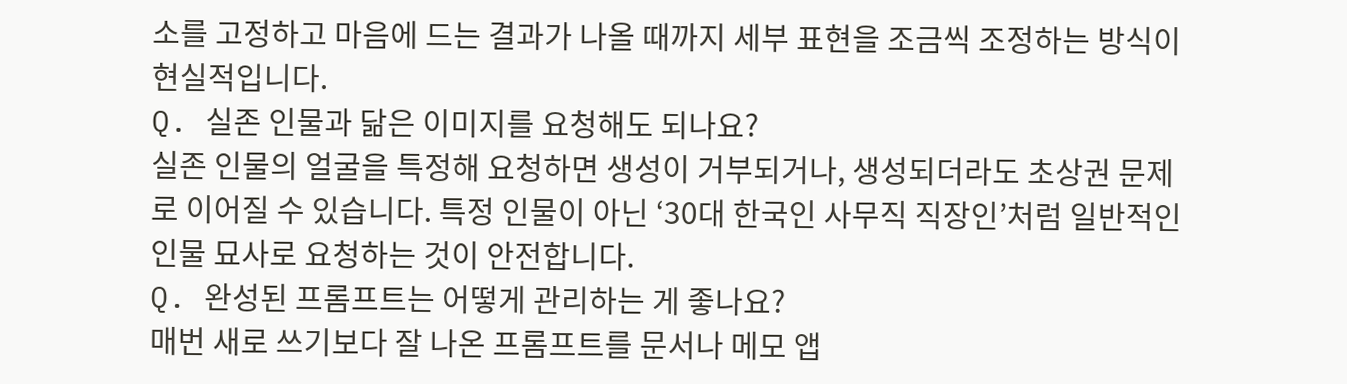소를 고정하고 마음에 드는 결과가 나올 때까지 세부 표현을 조금씩 조정하는 방식이 현실적입니다.
Q. 실존 인물과 닮은 이미지를 요청해도 되나요?
실존 인물의 얼굴을 특정해 요청하면 생성이 거부되거나, 생성되더라도 초상권 문제로 이어질 수 있습니다. 특정 인물이 아닌 ‘30대 한국인 사무직 직장인’처럼 일반적인 인물 묘사로 요청하는 것이 안전합니다.
Q. 완성된 프롬프트는 어떻게 관리하는 게 좋나요?
매번 새로 쓰기보다 잘 나온 프롬프트를 문서나 메모 앱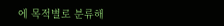에 목적별로 분류해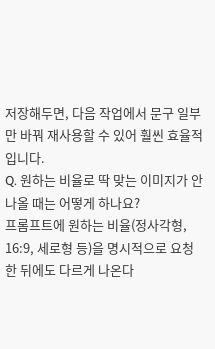저장해두면, 다음 작업에서 문구 일부만 바꿔 재사용할 수 있어 훨씬 효율적입니다.
Q. 원하는 비율로 딱 맞는 이미지가 안 나올 때는 어떻게 하나요?
프롬프트에 원하는 비율(정사각형, 16:9, 세로형 등)을 명시적으로 요청한 뒤에도 다르게 나온다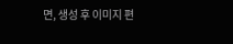면, 생성 후 이미지 편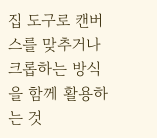집 도구로 캔버스를 맞추거나 크롭하는 방식을 함께 활용하는 것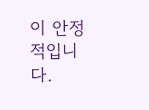이 안정적입니다.